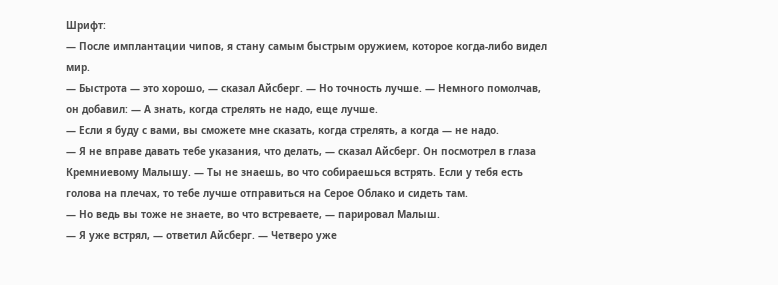Шрифт:
— После имплантации чипов, я стану самым быстрым оружием, которое когда-либо видел мир.
— Быстрота — это хорошо, — сказал Айсберг. — Но точность лучше. — Немного помолчав, он добавил: — А знать, когда стрелять не надо, еще лучше.
— Если я буду с вами, вы сможете мне сказать, когда стрелять, а когда — не надо.
— Я не вправе давать тебе указания, что делать, — сказал Айсберг. Он посмотрел в глаза Кремниевому Малышу. — Ты не знаешь, во что собираешься встрять. Если у тебя есть голова на плечах, то тебе лучше отправиться на Серое Облако и сидеть там.
— Но ведь вы тоже не знаете, во что встреваете, — парировал Малыш.
— Я уже встрял, — ответил Айсберг. — Четверо уже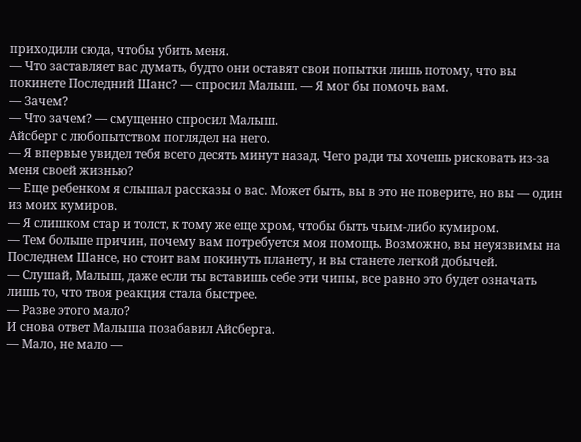приходили сюда, чтобы убить меня.
— Что заставляет вас думать, будто они оставят свои попытки лишь потому, что вы покинете Последний Шанс? — спросил Малыш. — Я мог бы помочь вам.
— Зачем?
— Что зачем? — смущенно спросил Малыш.
Айсберг с любопытством поглядел на него.
— Я впервые увидел тебя всего десять минут назад. Чего ради ты хочешь рисковать из-за меня своей жизнью?
— Еще ребенком я слышал рассказы о вас. Может быть, вы в это не поверите, но вы — один из моих кумиров.
— Я слишком стар и толст, к тому же еще хром, чтобы быть чьим-либо кумиром.
— Тем больше причин, почему вам потребуется моя помощь. Возможно, вы неуязвимы на Последнем Шансе, но стоит вам покинуть планету, и вы станете легкой добычей.
— Слушай, Малыш, даже если ты вставишь себе эти чипы, все равно это будет означать лишь то, что твоя реакция стала быстрее.
— Разве этого мало?
И снова ответ Малыша позабавил Айсберга.
— Мало, не мало —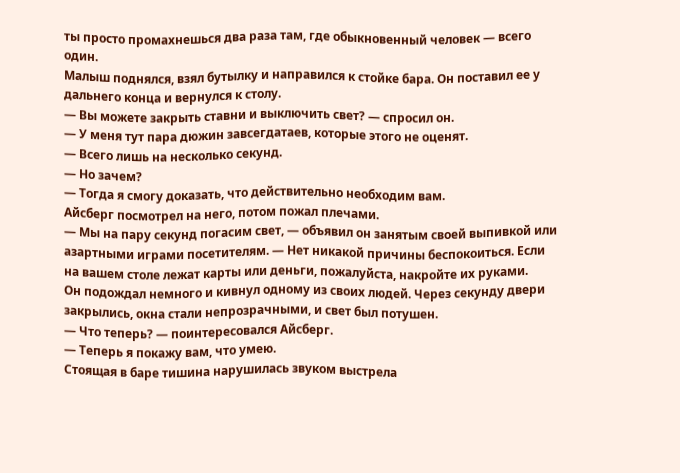ты просто промахнешься два раза там, где обыкновенный человек — всего один.
Малыш поднялся, взял бутылку и направился к стойке бара. Он поставил ее у дальнего конца и вернулся к столу.
— Вы можете закрыть ставни и выключить свет? — спросил он.
— У меня тут пара дюжин завсегдатаев, которые этого не оценят.
— Всего лишь на несколько секунд.
— Но зачем?
— Тогда я смогу доказать, что действительно необходим вам.
Айсберг посмотрел на него, потом пожал плечами.
— Мы на пару секунд погасим свет, — объявил он занятым своей выпивкой или азартными играми посетителям. — Нет никакой причины беспокоиться. Если на вашем столе лежат карты или деньги, пожалуйста, накройте их руками.
Он подождал немного и кивнул одному из своих людей. Через секунду двери закрылись, окна стали непрозрачными, и свет был потушен.
— Что теперь? — поинтересовался Айсберг.
— Теперь я покажу вам, что умею.
Стоящая в баре тишина нарушилась звуком выстрела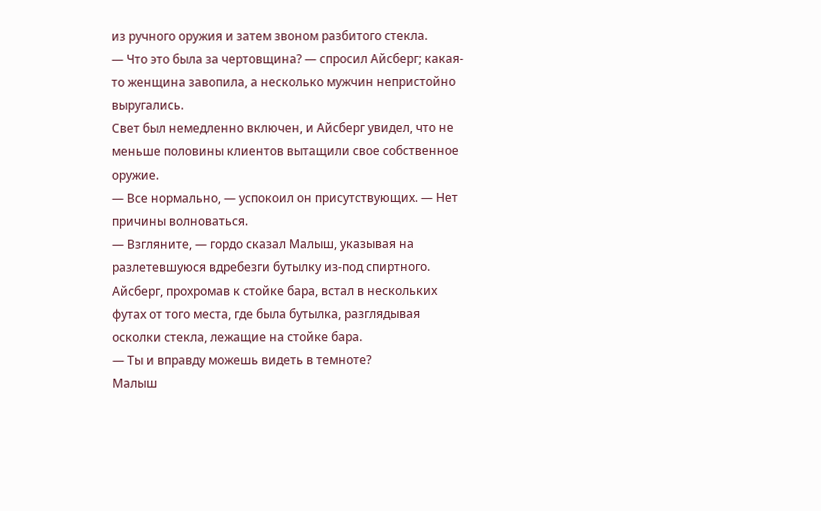из ручного оружия и затем звоном разбитого стекла.
— Что это была за чертовщина? — спросил Айсберг; какая-то женщина завопила, а несколько мужчин непристойно выругались.
Свет был немедленно включен, и Айсберг увидел, что не меньше половины клиентов вытащили свое собственное оружие.
— Все нормально, — успокоил он присутствующих. — Нет причины волноваться.
— Взгляните, — гордо сказал Малыш, указывая на разлетевшуюся вдребезги бутылку из-под спиртного.
Айсберг, прохромав к стойке бара, встал в нескольких футах от того места, где была бутылка, разглядывая осколки стекла, лежащие на стойке бара.
— Ты и вправду можешь видеть в темноте?
Малыш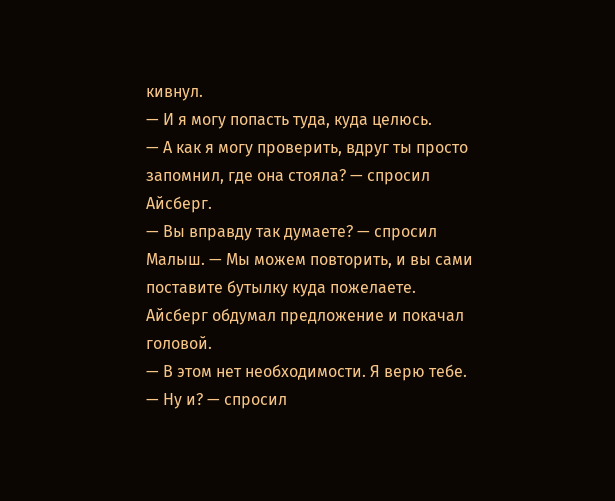кивнул.
— И я могу попасть туда, куда целюсь.
— А как я могу проверить, вдруг ты просто запомнил, где она стояла? — спросил Айсберг.
— Вы вправду так думаете? — спросил Малыш. — Мы можем повторить, и вы сами поставите бутылку куда пожелаете.
Айсберг обдумал предложение и покачал головой.
— В этом нет необходимости. Я верю тебе.
— Ну и? — спросил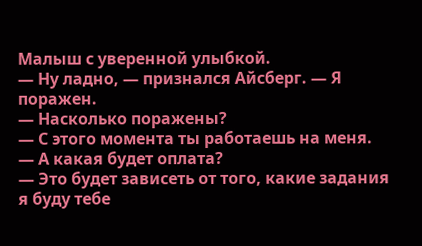Малыш с уверенной улыбкой.
— Ну ладно, — признался Айсберг. — Я поражен.
— Насколько поражены?
— С этого момента ты работаешь на меня.
— А какая будет оплата?
— Это будет зависеть от того, какие задания я буду тебе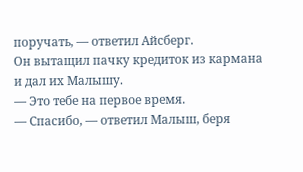поручать, — ответил Айсберг.
Он вытащил пачку кредиток из кармана и дал их Малышу.
— Это тебе на первое время.
— Спасибо, — ответил Малыш, беря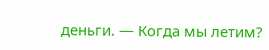деньги. — Когда мы летим?